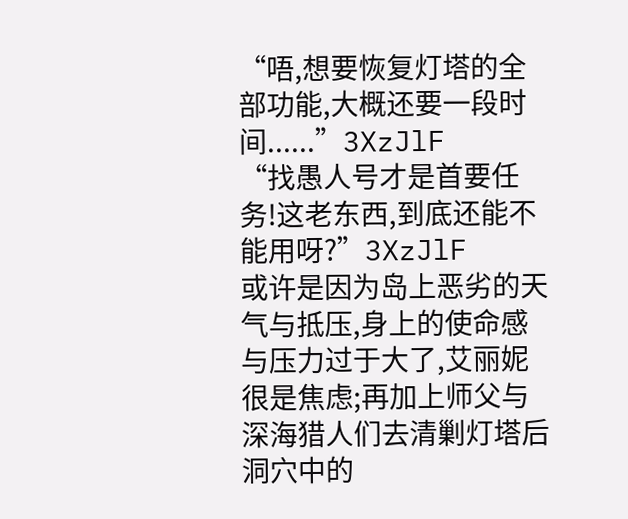“唔,想要恢复灯塔的全部功能,大概还要一段时间......”3XzJlF
“找愚人号才是首要任务!这老东西,到底还能不能用呀?”3XzJlF
或许是因为岛上恶劣的天气与抵压,身上的使命感与压力过于大了,艾丽妮很是焦虑;再加上师父与深海猎人们去清剿灯塔后洞穴中的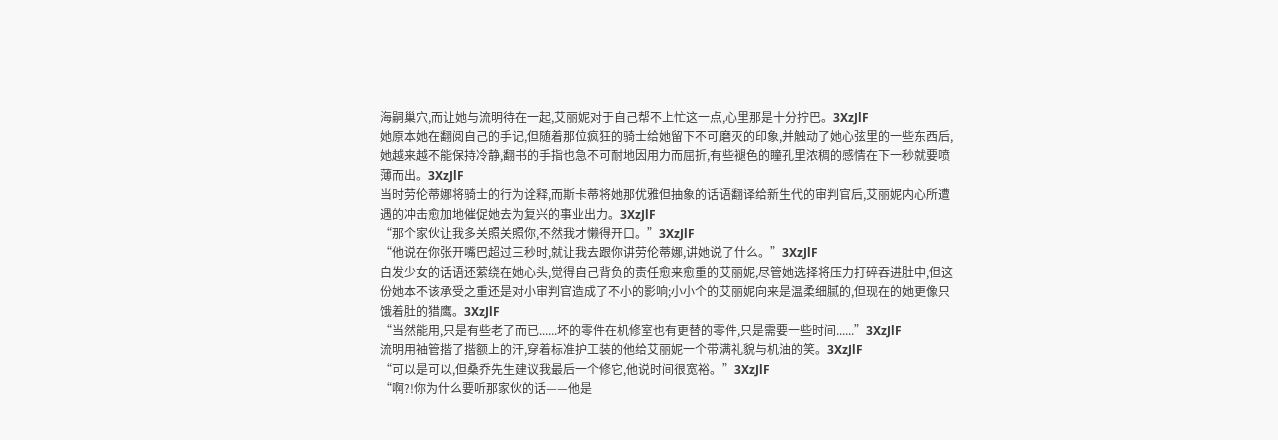海嗣巢穴,而让她与流明待在一起,艾丽妮对于自己帮不上忙这一点,心里那是十分拧巴。3XzJlF
她原本她在翻阅自己的手记,但随着那位疯狂的骑士给她留下不可磨灭的印象,并触动了她心弦里的一些东西后,她越来越不能保持冷静,翻书的手指也急不可耐地因用力而屈折,有些褪色的瞳孔里浓稠的感情在下一秒就要喷薄而出。3XzJlF
当时劳伦蒂娜将骑士的行为诠释,而斯卡蒂将她那优雅但抽象的话语翻译给新生代的审判官后,艾丽妮内心所遭遇的冲击愈加地催促她去为复兴的事业出力。3XzJlF
“那个家伙让我多关照关照你,不然我才懒得开口。”3XzJlF
“他说在你张开嘴巴超过三秒时,就让我去跟你讲劳伦蒂娜,讲她说了什么。”3XzJlF
白发少女的话语还萦绕在她心头,觉得自己背负的责任愈来愈重的艾丽妮,尽管她选择将压力打碎吞进肚中,但这份她本不该承受之重还是对小审判官造成了不小的影响;小小个的艾丽妮向来是温柔细腻的,但现在的她更像只饿着肚的猎鹰。3XzJlF
“当然能用,只是有些老了而已......坏的零件在机修室也有更替的零件,只是需要一些时间......”3XzJlF
流明用袖管揩了揩额上的汗,穿着标准护工装的他给艾丽妮一个带满礼貌与机油的笑。3XzJlF
“可以是可以,但桑乔先生建议我最后一个修它,他说时间很宽裕。”3XzJlF
“啊?!你为什么要听那家伙的话——他是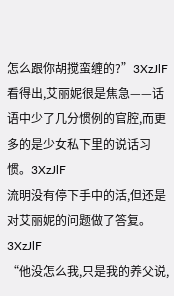怎么跟你胡搅蛮缠的?”3XzJlF
看得出,艾丽妮很是焦急——话语中少了几分惯例的官腔,而更多的是少女私下里的说话习惯。3XzJlF
流明没有停下手中的活,但还是对艾丽妮的问题做了答复。3XzJlF
“他没怎么我,只是我的养父说,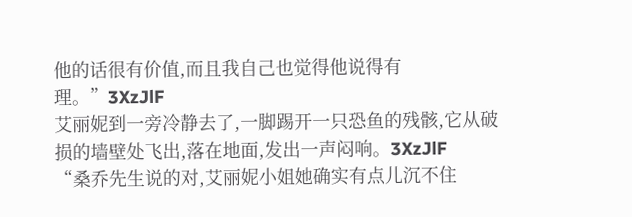他的话很有价值,而且我自己也觉得他说得有理。”3XzJlF
艾丽妮到一旁冷静去了,一脚踢开一只恐鱼的残骸,它从破损的墙壁处飞出,落在地面,发出一声闷响。3XzJlF
“桑乔先生说的对,艾丽妮小姐她确实有点儿沉不住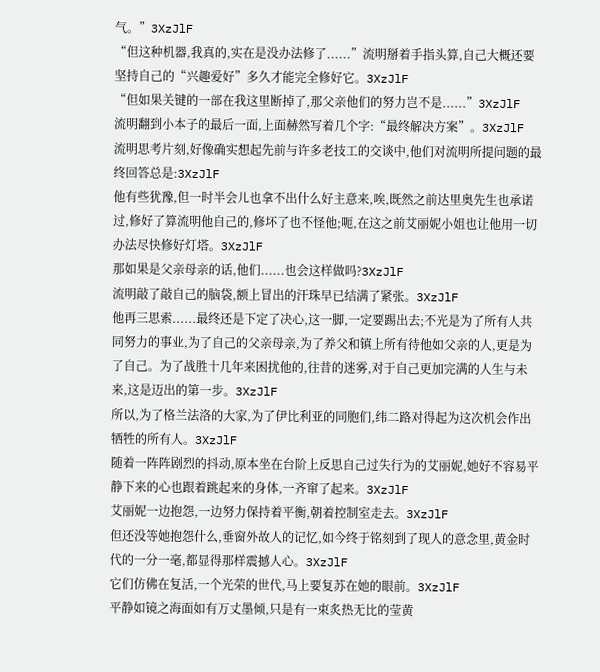气。”3XzJlF
“但这种机器,我真的,实在是没办法修了......”流明掰着手指头算,自己大概还要坚持自己的“兴趣爱好”多久才能完全修好它。3XzJlF
“但如果关键的一部在我这里断掉了,那父亲他们的努力岂不是......”3XzJlF
流明翻到小本子的最后一面,上面赫然写着几个字:“最终解决方案”。3XzJlF
流明思考片刻,好像确实想起先前与许多老技工的交谈中,他们对流明所提问题的最终回答总是:3XzJlF
他有些犹豫,但一时半会儿也拿不出什么好主意来,唉,既然之前达里奥先生也承诺过,修好了算流明他自己的,修坏了也不怪他;呃,在这之前艾丽妮小姐也让他用一切办法尽快修好灯塔。3XzJlF
那如果是父亲母亲的话,他们......也会这样做吗?3XzJlF
流明敲了敲自己的脑袋,额上冒出的汗珠早已结满了紧张。3XzJlF
他再三思索......最终还是下定了决心,这一脚,一定要踢出去;不光是为了所有人共同努力的事业,为了自己的父亲母亲,为了养父和镇上所有待他如父亲的人,更是为了自己。为了战胜十几年来困扰他的,往昔的迷雾,对于自己更加完满的人生与未来,这是迈出的第一步。3XzJlF
所以,为了格兰法洛的大家,为了伊比利亚的同胞们,纬二路对得起为这次机会作出牺牲的所有人。3XzJlF
随着一阵阵剧烈的抖动,原本坐在台阶上反思自己过失行为的艾丽妮,她好不容易平静下来的心也跟着跳起来的身体,一齐窜了起来。3XzJlF
艾丽妮一边抱怨,一边努力保持着平衡,朝着控制室走去。3XzJlF
但还没等她抱怨什么,垂窗外故人的记忆,如今终于铭刻到了现人的意念里,黄金时代的一分一毫,都显得那样震撼人心。3XzJlF
它们仿佛在复活,一个光荣的世代,马上要复苏在她的眼前。3XzJlF
平静如镜之海面如有万丈墨倾,只是有一束炙热无比的莹黄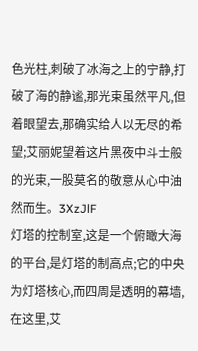色光柱,刺破了冰海之上的宁静,打破了海的静谧,那光束虽然平凡,但着眼望去,那确实给人以无尽的希望;艾丽妮望着这片黑夜中斗士般的光束,一股莫名的敬意从心中油然而生。3XzJlF
灯塔的控制室,这是一个俯瞰大海的平台,是灯塔的制高点;它的中央为灯塔核心,而四周是透明的幕墙,在这里,艾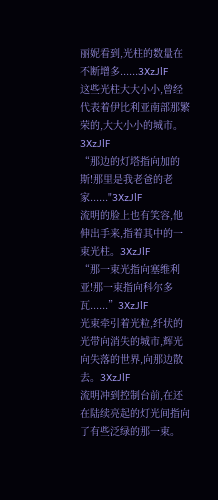丽妮看到,光柱的数量在不断增多......3XzJlF
这些光柱大大小小,曾经代表着伊比利亚南部那繁荣的,大大小小的城市。3XzJlF
“那边的灯塔指向加的斯!那里是我老爸的老家......"3XzJlF
流明的脸上也有笑容,他伸出手来,指着其中的一束光柱。3XzJlF
“那一束光指向塞维利亚!那一束指向科尔多瓦......”3XzJlF
光束牵引着光粒,纤状的光带向消失的城市,辉光向失落的世界,向那边散去。3XzJlF
流明冲到控制台前,在还在陆续亮起的灯光间指向了有些泛绿的那一束。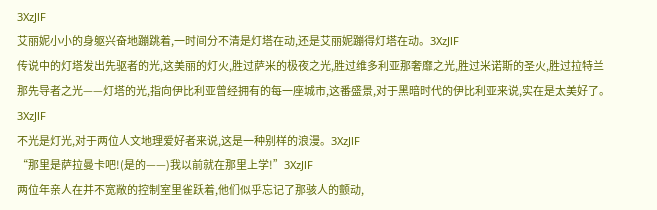3XzJlF
艾丽妮小小的身躯兴奋地蹦跳着,一时间分不清是灯塔在动,还是艾丽妮蹦得灯塔在动。3XzJlF
传说中的灯塔发出先驱者的光,这美丽的灯火,胜过萨米的极夜之光,胜过维多利亚那奢靡之光,胜过米诺斯的圣火,胜过拉特兰那先导者之光——灯塔的光,指向伊比利亚曾经拥有的每一座城市,这番盛景,对于黑暗时代的伊比利亚来说,实在是太美好了。3XzJlF
不光是灯光,对于两位人文地理爱好者来说,这是一种别样的浪漫。3XzJlF
“那里是萨拉曼卡吧!(是的——)我以前就在那里上学!”3XzJlF
两位年亲人在并不宽敞的控制室里雀跃着,他们似乎忘记了那骇人的颤动,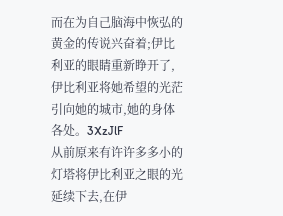而在为自己脑海中恢弘的黄金的传说兴奋着;伊比利亚的眼睛重新睁开了,伊比利亚将她希望的光茫引向她的城市,她的身体各处。3XzJlF
从前原来有许许多多小的灯塔将伊比利亚之眼的光延续下去,在伊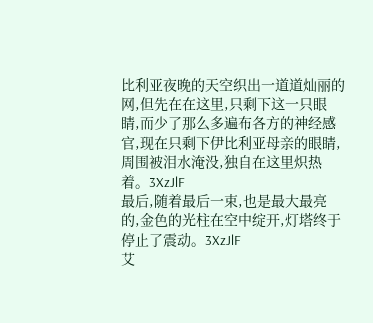比利亚夜晚的天空织出一道道灿丽的网,但先在在这里,只剩下这一只眼睛,而少了那么多遍布各方的神经感官,现在只剩下伊比利亚母亲的眼睛,周围被泪水淹没,独自在这里炽热着。3XzJlF
最后,随着最后一束,也是最大最亮的,金色的光柱在空中绽开,灯塔终于停止了震动。3XzJlF
艾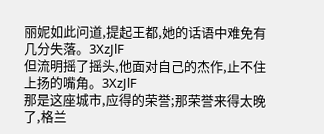丽妮如此问道,提起王都,她的话语中难免有几分失落。3XzJlF
但流明摇了摇头,他面对自己的杰作,止不住上扬的嘴角。3XzJlF
那是这座城市,应得的荣誉;那荣誉来得太晚了,格兰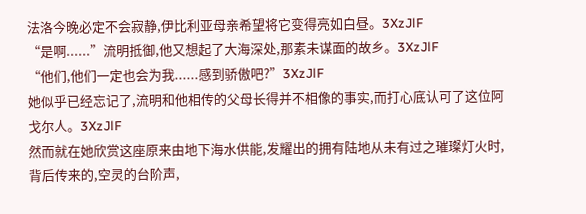法洛今晚必定不会寂静,伊比利亚母亲希望将它变得亮如白昼。3XzJlF
“是啊......”流明抵御,他又想起了大海深处,那素未谋面的故乡。3XzJlF
“他们,他们一定也会为我......感到骄傲吧?”3XzJlF
她似乎已经忘记了,流明和他相传的父母长得并不相像的事实,而打心底认可了这位阿戈尔人。3XzJlF
然而就在她欣赏这座原来由地下海水供能,发耀出的拥有陆地从未有过之璀璨灯火时,背后传来的,空灵的台阶声,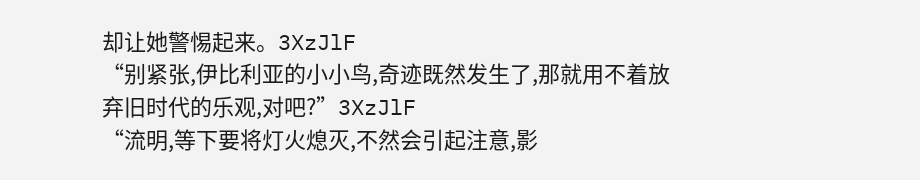却让她警惕起来。3XzJlF
“别紧张,伊比利亚的小小鸟,奇迹既然发生了,那就用不着放弃旧时代的乐观,对吧?”3XzJlF
“流明,等下要将灯火熄灭,不然会引起注意,影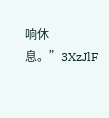响休息。”3XzJlF